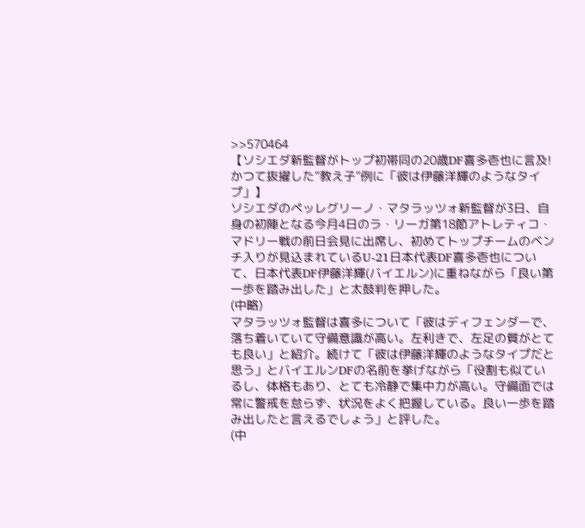>>570464
【ソシエダ新監督がトップ初帯同の20歳DF喜多壱也に言及! かつて抜擢した”教え子”例に「彼は伊藤洋輝のようなタイプ」】
ソシエダのペッレグリーノ・マタラッツォ新監督が3日、自身の初陣となる今月4日のラ・リーガ第18節アトレティコ・マドリー戦の前日会見に出席し、初めてトップチームのベンチ入りが見込まれているU-21日本代表DF喜多壱也について、日本代表DF伊藤洋輝(バイエルン)に重ねながら「良い第一歩を踏み出した」と太鼓判を押した。
(中略)
マタラッツォ監督は喜多について「彼はディフェンダーで、落ち着いていて守備意識が高い。左利きで、左足の質がとても良い」と紹介。続けて「彼は伊藤洋輝のようなタイプだと思う」とバイエルンDFの名前を挙げながら「役割も似ているし、体格もあり、とても冷静で集中力が高い。守備面では常に警戒を怠らず、状況をよく把握している。良い一歩を踏み出したと言えるでしょう」と評した。
(中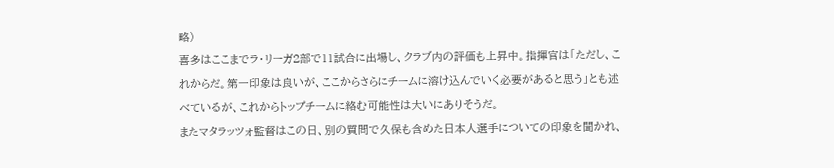略)
喜多はここまでラ・リーガ2部で11試合に出場し、クラブ内の評価も上昇中。指揮官は「ただし、これからだ。第一印象は良いが、ここからさらにチームに溶け込んでいく必要があると思う」とも述べているが、これからトップチームに絡む可能性は大いにありそうだ。
またマタラッツォ監督はこの日、別の質問で久保も含めた日本人選手についての印象を聞かれ、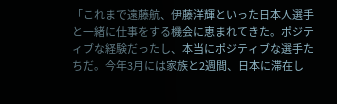「これまで遠藤航、伊藤洋輝といった日本人選手と一緒に仕事をする機会に恵まれてきた。ポジティブな経験だったし、本当にポジティブな選手たちだ。今年3月には家族と2週間、日本に滞在し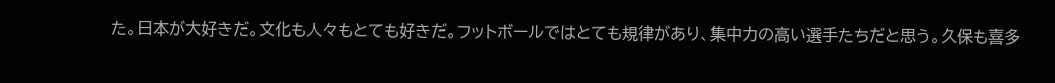た。日本が大好きだ。文化も人々もとても好きだ。フットボールではとても規律があり、集中力の高い選手たちだと思う。久保も喜多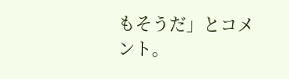もそうだ」とコメント。